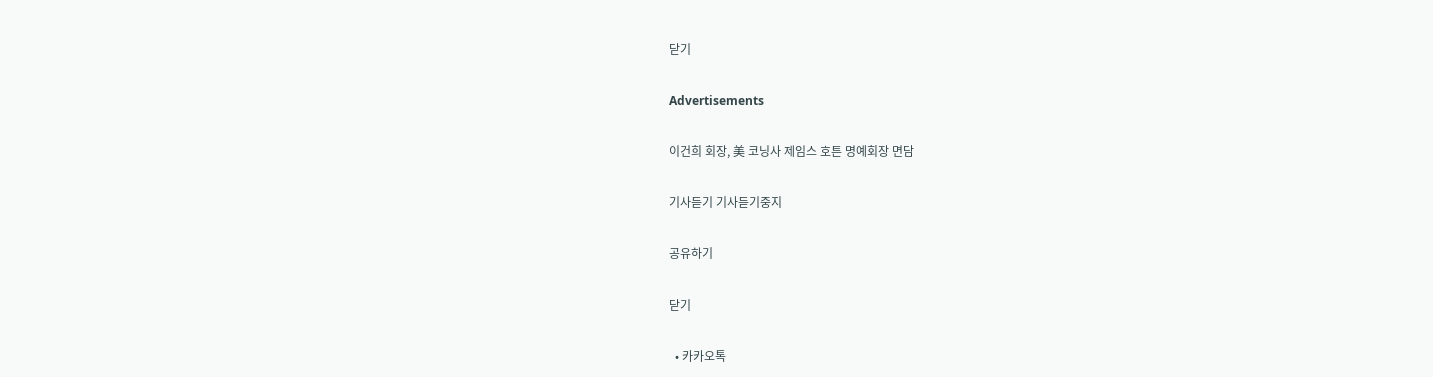닫기

Advertisements

이건희 회장, 美 코닝사 제임스 호튼 명예회장 면담

기사듣기 기사듣기중지

공유하기

닫기

  • 카카오톡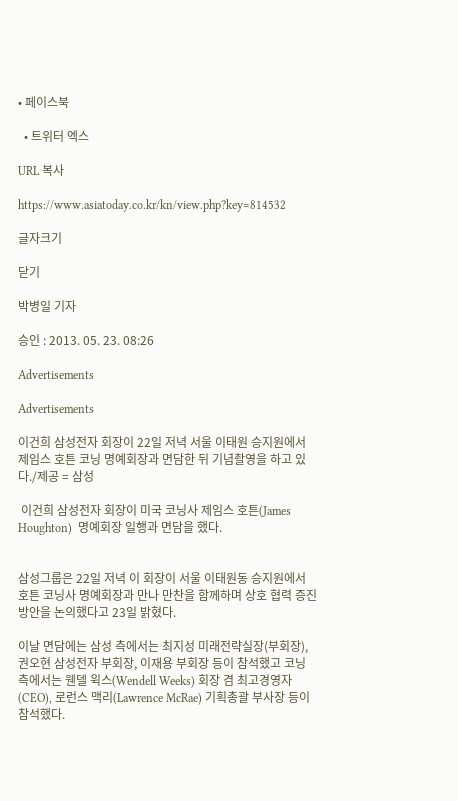• 페이스북

  • 트위터 엑스

URL 복사

https://www.asiatoday.co.kr/kn/view.php?key=814532

글자크기

닫기

박병일 기자

승인 : 2013. 05. 23. 08:26

Advertisements

Advertisements

이건희 삼성전자 회장이 22일 저녁 서울 이태원 승지원에서 제임스 호튼 코닝 명예회장과 면담한 뒤 기념촬영을 하고 있다./제공 = 삼성

 이건희 삼성전자 회장이 미국 코닝사 제임스 호튼(James Houghton)  명예회장 일행과 면담을 했다.


삼성그룹은 22일 저녁 이 회장이 서울 이태원동 승지원에서 호튼 코닝사 명예회장과 만나 만찬을 함께하며 상호 협력 증진 방안을 논의했다고 23일 밝혔다.

이날 면담에는 삼성 측에서는 최지성 미래전략실장(부회장), 권오현 삼성전자 부회장, 이재용 부회장 등이 참석했고 코닝 측에서는 웬델 윅스(Wendell Weeks) 회장 겸 최고경영자(CEO), 로런스 맥리(Lawrence McRae) 기획총괄 부사장 등이 참석했다.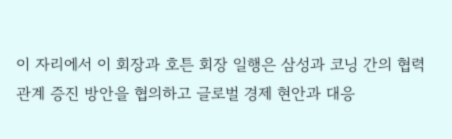이 자리에서 이 회장과 호튼 회장 일행은 삼성과 코닝 간의 협력 관계 증진 방안을 협의하고 글로벌 경제 현안과 대응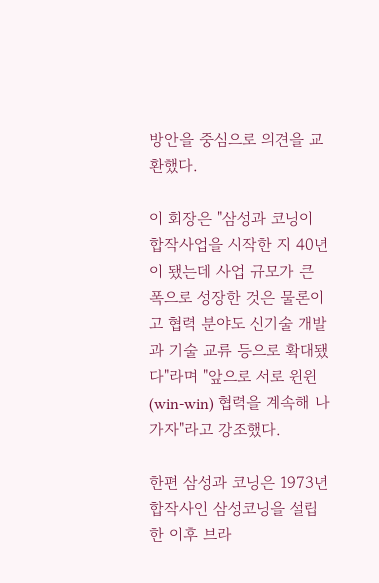방안을 중심으로 의견을 교환했다.

이 회장은 "삼성과 코닝이 합작사업을 시작한 지 40년이 됐는데 사업 규모가 큰 폭으로 성장한 것은 물론이고 협력 분야도 신기술 개발과 기술 교류 등으로 확대됐다"라며 "앞으로 서로 윈윈(win-win) 협력을 계속해 나가자"라고 강조했다.

한편 삼성과 코닝은 1973년 합작사인 삼성코닝을 설립한 이후 브라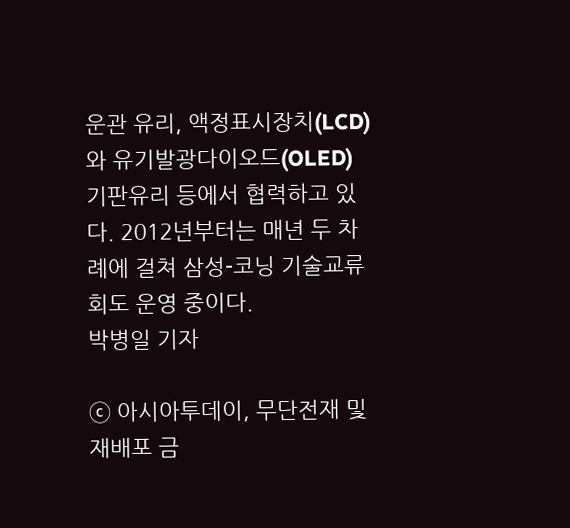운관 유리, 액정표시장치(LCD)와 유기발광다이오드(OLED) 기판유리 등에서 협력하고 있다. 2012년부터는 매년 두 차례에 걸쳐 삼성-코닝 기술교류회도 운영 중이다.
박병일 기자

ⓒ 아시아투데이, 무단전재 및 재배포 금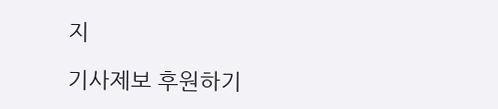지

기사제보 후원하기